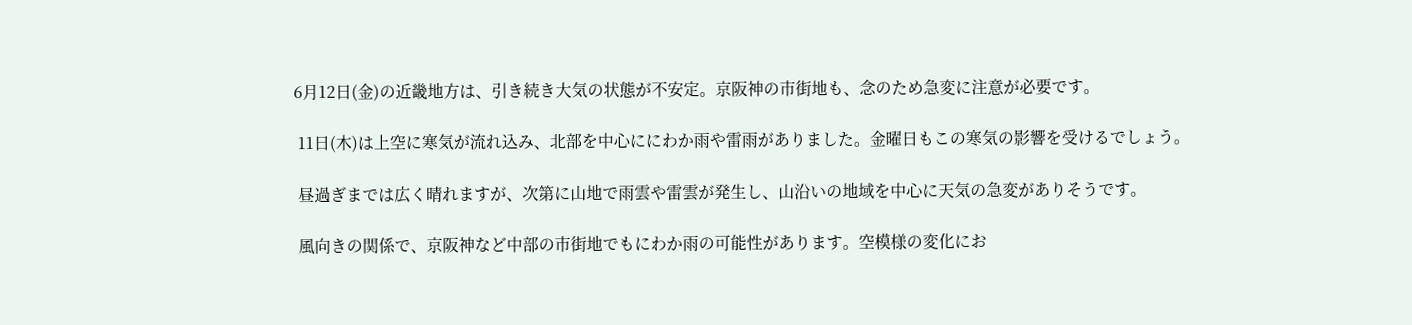6月12日(金)の近畿地方は、引き続き大気の状態が不安定。京阪神の市街地も、念のため急変に注意が必要です。

 11日(木)は上空に寒気が流れ込み、北部を中心ににわか雨や雷雨がありました。金曜日もこの寒気の影響を受けるでしょう。

 昼過ぎまでは広く晴れますが、次第に山地で雨雲や雷雲が発生し、山沿いの地域を中心に天気の急変がありそうです。

 風向きの関係で、京阪神など中部の市街地でもにわか雨の可能性があります。空模様の変化にお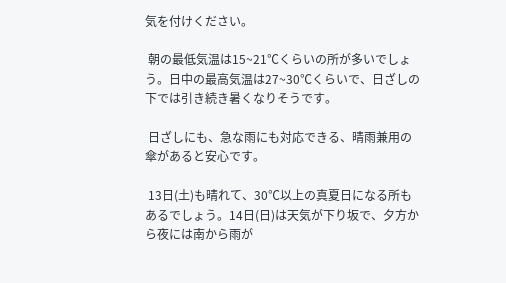気を付けください。

 朝の最低気温は15~21℃くらいの所が多いでしょう。日中の最高気温は27~30℃くらいで、日ざしの下では引き続き暑くなりそうです。

 日ざしにも、急な雨にも対応できる、晴雨兼用の傘があると安心です。

 13日(土)も晴れて、30℃以上の真夏日になる所もあるでしょう。14日(日)は天気が下り坂で、夕方から夜には南から雨が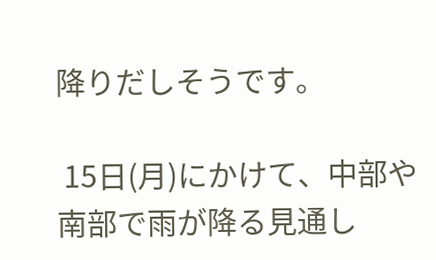降りだしそうです。

 15日(月)にかけて、中部や南部で雨が降る見通し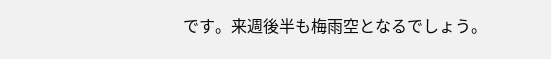です。来週後半も梅雨空となるでしょう。